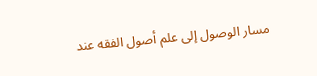مسار الوصول إلى علم أصول الفقه عند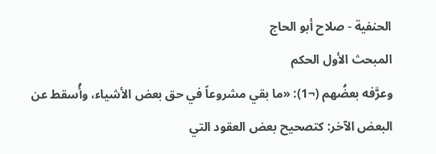الحنفية - صلاح أبو الحاج
المبحث الأول الحكم
وعرَّفه بعضُهم (¬1): «ما بقي مشروعاً في حق بعض الأشياء، وأُسقط عن البعض الآخر: كتصحيح بعض العقود التي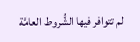لم تتوافر فيها الشُّروط العامَّة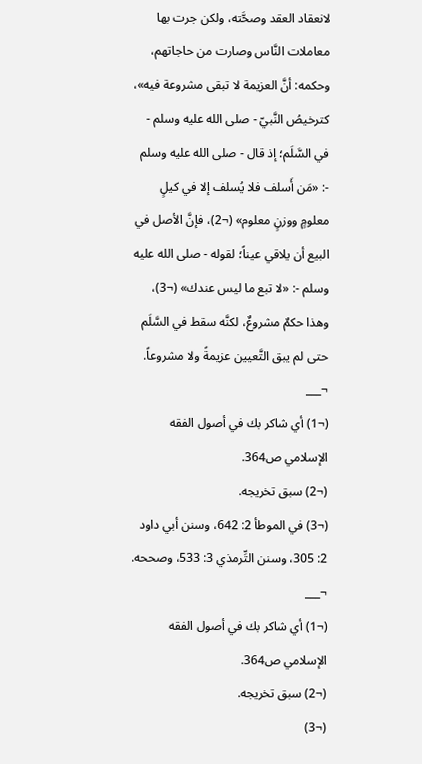لانعقاد العقد وصحَّته، ولكن جرت بها معاملات النَّاس وصارت من حاجاتهم، وحكمه: أنَّ العزيمة لا تبقى مشروعة فيه»، كترخيصُ النَّبيّ - صلى الله عليه وسلم - في السَّلَم؛ إذ قال - صلى الله عليه وسلم -: «مَن أَسلف فلا يُسلف إلا في كيلٍ معلومٍ ووزنٍ معلوم» (¬2)، فإنَّ الأصل في البيع أن يلاقي عيناً؛ لقوله - صلى الله عليه وسلم -: «لا تبع ما ليس عندك» (¬3)، وهذا حكمٌ مشروعٌ، لكنَّه سقط في السَّلَم حتى لم يبق التَّعيين عزيمةً ولا مشروعاً.
¬___
(¬1) أي شاكر بك في أصول الفقه الإسلامي ص364.
(¬2) سبق تخريجه.
(¬3) في الموطأ 2: 642، وسنن أبي داود 2: 305، وسنن التِّرمذي 3: 533، وصححه.
¬___
(¬1) أي شاكر بك في أصول الفقه الإسلامي ص364.
(¬2) سبق تخريجه.
(¬3)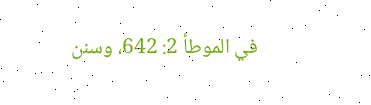في الموطأ 2: 642، وسنن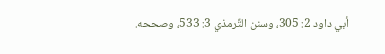أبي داود 2: 305، وسنن التِّرمذي 3: 533، وصححه.